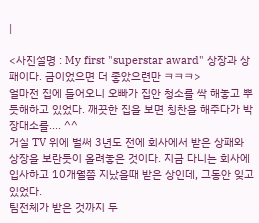|

<사진설명 : My first "superstar award" 상장과 상패이다. 금이었으면 더 좋았으련만 ㅋㅋㅋ>
얼마전 집에 들어오니 오빠가 집안 청소를 싹 해놓고 뿌듯해하고 있었다. 깨끗한 집을 보면 칭찬을 해주다가 박장대소를.... ^^
거실 TV 위에 벌써 3년도 전에 회사에서 받은 상패와 상장을 보란듯이 올려놓은 것이다. 지금 다니는 회사에 입사하고 10개월쯤 지났을때 받은 상인데, 그동안 잊고 있었다.
팀전체가 받은 것까지 두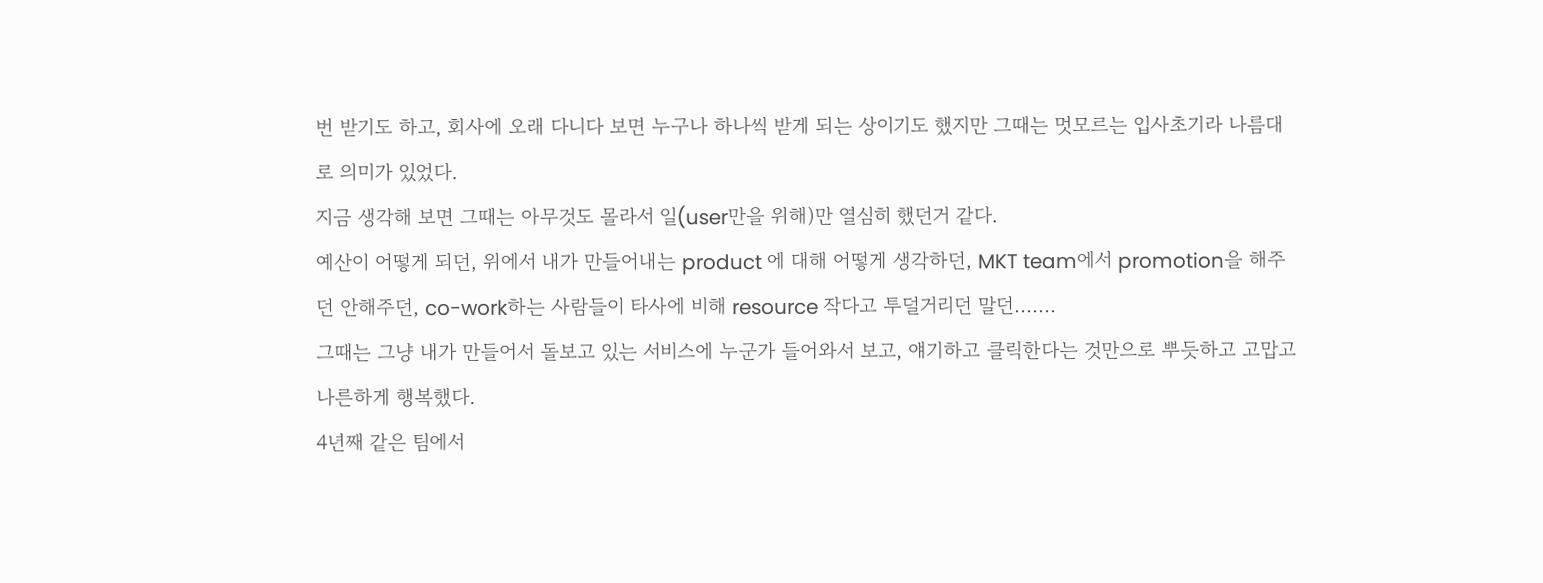번 받기도 하고, 회사에 오래 다니다 보면 누구나 하나씩 받게 되는 상이기도 했지만 그때는 멋모르는 입사초기라 나름대로 의미가 있었다.
지금 생각해 보면 그때는 아무것도 몰라서 일(user만을 위해)만 열심히 했던거 같다.
예산이 어떻게 되던, 위에서 내가 만들어내는 product 에 대해 어떻게 생각하던, MKT team에서 promotion을 해주던 안해주던, co-work하는 사람들이 타사에 비해 resource 작다고 투덜거리던 말던.......
그때는 그냥 내가 만들어서 돌보고 있는 서비스에 누군가 들어와서 보고, 얘기하고 클릭한다는 것만으로 뿌듯하고 고맙고 나른하게 행복했다.
4년째 같은 팀에서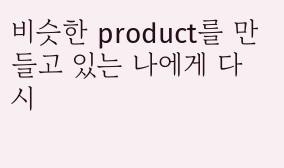비슷한 product를 만들고 있는 나에게 다시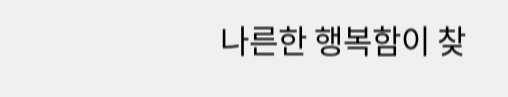나른한 행복함이 찾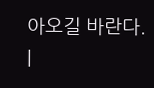아오길 바란다.
|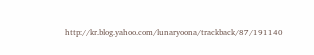http://kr.blog.yahoo.com/lunaryoona/trackback/87/191140